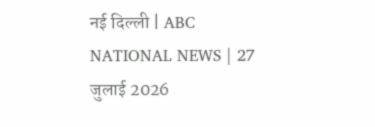नई दिल्ली | ABC NATIONAL NEWS | 27 जुलाई 2026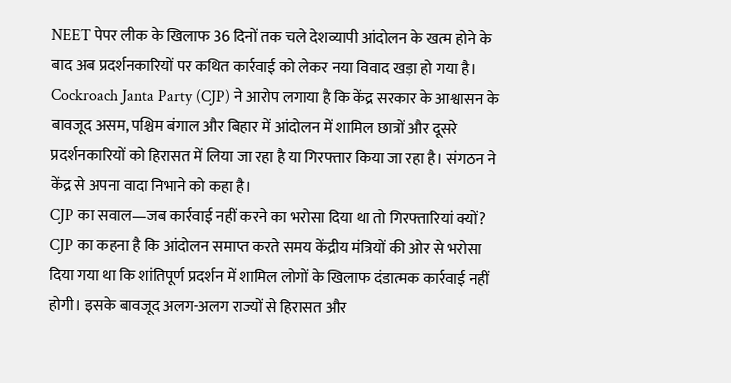NEET पेपर लीक के खिलाफ 36 दिनों तक चले देशव्यापी आंदोलन के खत्म होने के बाद अब प्रदर्शनकारियों पर कथित कार्रवाई को लेकर नया विवाद खड़ा हो गया है। Cockroach Janta Party (CJP) ने आरोप लगाया है कि केंद्र सरकार के आश्वासन के बावजूद असम, पश्चिम बंगाल और बिहार में आंदोलन में शामिल छात्रों और दूसरे प्रदर्शनकारियों को हिरासत में लिया जा रहा है या गिरफ्तार किया जा रहा है। संगठन ने केंद्र से अपना वादा निभाने को कहा है।
CJP का सवाल—जब कार्रवाई नहीं करने का भरोसा दिया था तो गिरफ्तारियां क्यों?
CJP का कहना है कि आंदोलन समाप्त करते समय केंद्रीय मंत्रियों की ओर से भरोसा दिया गया था कि शांतिपूर्ण प्रदर्शन में शामिल लोगों के खिलाफ दंडात्मक कार्रवाई नहीं होगी। इसके बावजूद अलग-अलग राज्यों से हिरासत और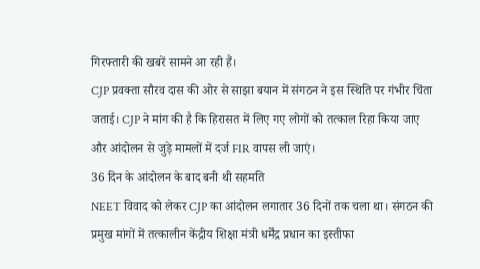गिरफ्तारी की खबरें सामने आ रही हैं।
CJP प्रवक्ता सौरव दास की ओर से साझा बयान में संगठन ने इस स्थिति पर गंभीर चिंता जताई। CJP ने मांग की है कि हिरासत में लिए गए लोगों को तत्काल रिहा किया जाए और आंदोलन से जुड़े मामलों में दर्ज FIR वापस ली जाएं।
36 दिन के आंदोलन के बाद बनी थी सहमति
NEET विवाद को लेकर CJP का आंदोलन लगातार 36 दिनों तक चला था। संगठन की प्रमुख मांगों में तत्कालीन केंद्रीय शिक्षा मंत्री धर्मेंद्र प्रधान का इस्तीफा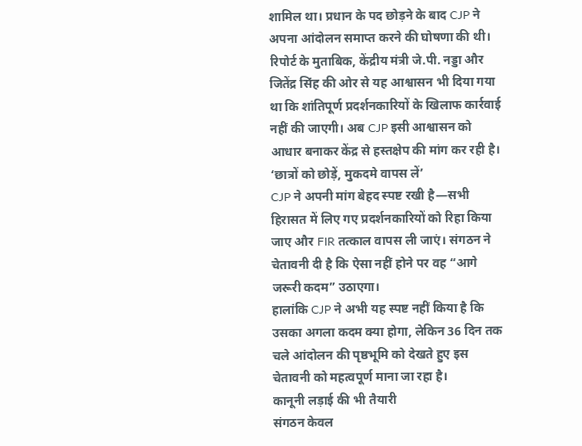शामिल था। प्रधान के पद छोड़ने के बाद CJP ने अपना आंदोलन समाप्त करने की घोषणा की थी।
रिपोर्ट के मुताबिक, केंद्रीय मंत्री जे.पी. नड्डा और जितेंद्र सिंह की ओर से यह आश्वासन भी दिया गया था कि शांतिपूर्ण प्रदर्शनकारियों के खिलाफ कार्रवाई नहीं की जाएगी। अब CJP इसी आश्वासन को आधार बनाकर केंद्र से हस्तक्षेप की मांग कर रही है।
‘छात्रों को छोड़ें, मुकदमे वापस लें’
CJP ने अपनी मांग बेहद स्पष्ट रखी है—सभी हिरासत में लिए गए प्रदर्शनकारियों को रिहा किया जाए और FIR तत्काल वापस ली जाएं। संगठन ने चेतावनी दी है कि ऐसा नहीं होने पर वह “आगे जरूरी कदम” उठाएगा।
हालांकि CJP ने अभी यह स्पष्ट नहीं किया है कि उसका अगला कदम क्या होगा, लेकिन 36 दिन तक चले आंदोलन की पृष्ठभूमि को देखते हुए इस चेतावनी को महत्वपूर्ण माना जा रहा है।
कानूनी लड़ाई की भी तैयारी
संगठन केवल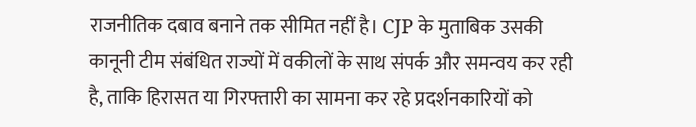राजनीतिक दबाव बनाने तक सीमित नहीं है। CJP के मुताबिक उसकी कानूनी टीम संबंधित राज्यों में वकीलों के साथ संपर्क और समन्वय कर रही है, ताकि हिरासत या गिरफ्तारी का सामना कर रहे प्रदर्शनकारियों को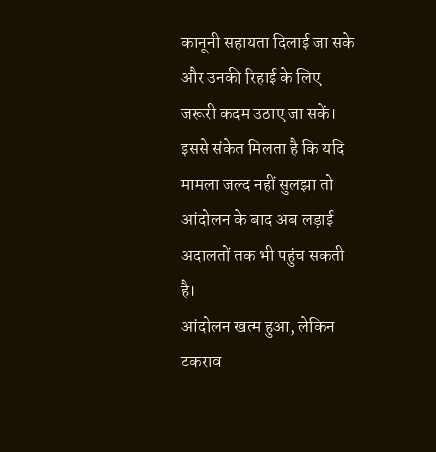कानूनी सहायता दिलाई जा सके और उनकी रिहाई के लिए जरूरी कदम उठाए जा सकें।
इससे संकेत मिलता है कि यदि मामला जल्द नहीं सुलझा तो आंदोलन के बाद अब लड़ाई अदालतों तक भी पहुंच सकती है।
आंदोलन खत्म हुआ, लेकिन टकराव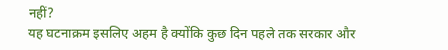नहीं?
यह घटनाक्रम इसलिए अहम है क्योंकि कुछ दिन पहले तक सरकार और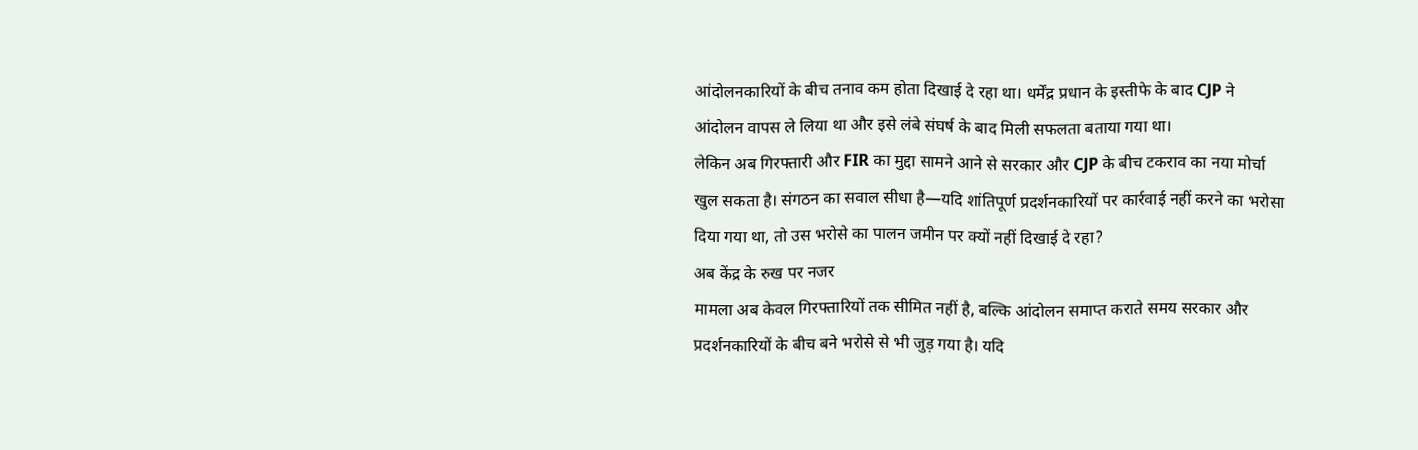आंदोलनकारियों के बीच तनाव कम होता दिखाई दे रहा था। धर्मेंद्र प्रधान के इस्तीफे के बाद CJP ने आंदोलन वापस ले लिया था और इसे लंबे संघर्ष के बाद मिली सफलता बताया गया था।
लेकिन अब गिरफ्तारी और FIR का मुद्दा सामने आने से सरकार और CJP के बीच टकराव का नया मोर्चा खुल सकता है। संगठन का सवाल सीधा है—यदि शांतिपूर्ण प्रदर्शनकारियों पर कार्रवाई नहीं करने का भरोसा दिया गया था, तो उस भरोसे का पालन जमीन पर क्यों नहीं दिखाई दे रहा?
अब केंद्र के रुख पर नजर
मामला अब केवल गिरफ्तारियों तक सीमित नहीं है, बल्कि आंदोलन समाप्त कराते समय सरकार और प्रदर्शनकारियों के बीच बने भरोसे से भी जुड़ गया है। यदि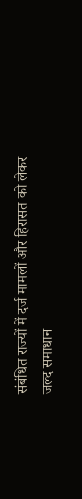संबंधित राज्यों में दर्ज मामलों और हिरासत को लेकर जल्द समाधान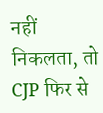नहीं निकलता, तो CJP फिर से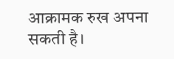आक्रामक रुख अपना सकती है।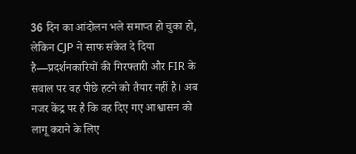36 दिन का आंदोलन भले समाप्त हो चुका हो, लेकिन CJP ने साफ संकेत दे दिया है—प्रदर्शनकारियों की गिरफ्तारी और FIR के सवाल पर वह पीछे हटने को तैयार नहीं है। अब नजर केंद्र पर है कि वह दिए गए आश्वासन को लागू कराने के लिए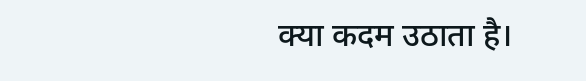क्या कदम उठाता है।